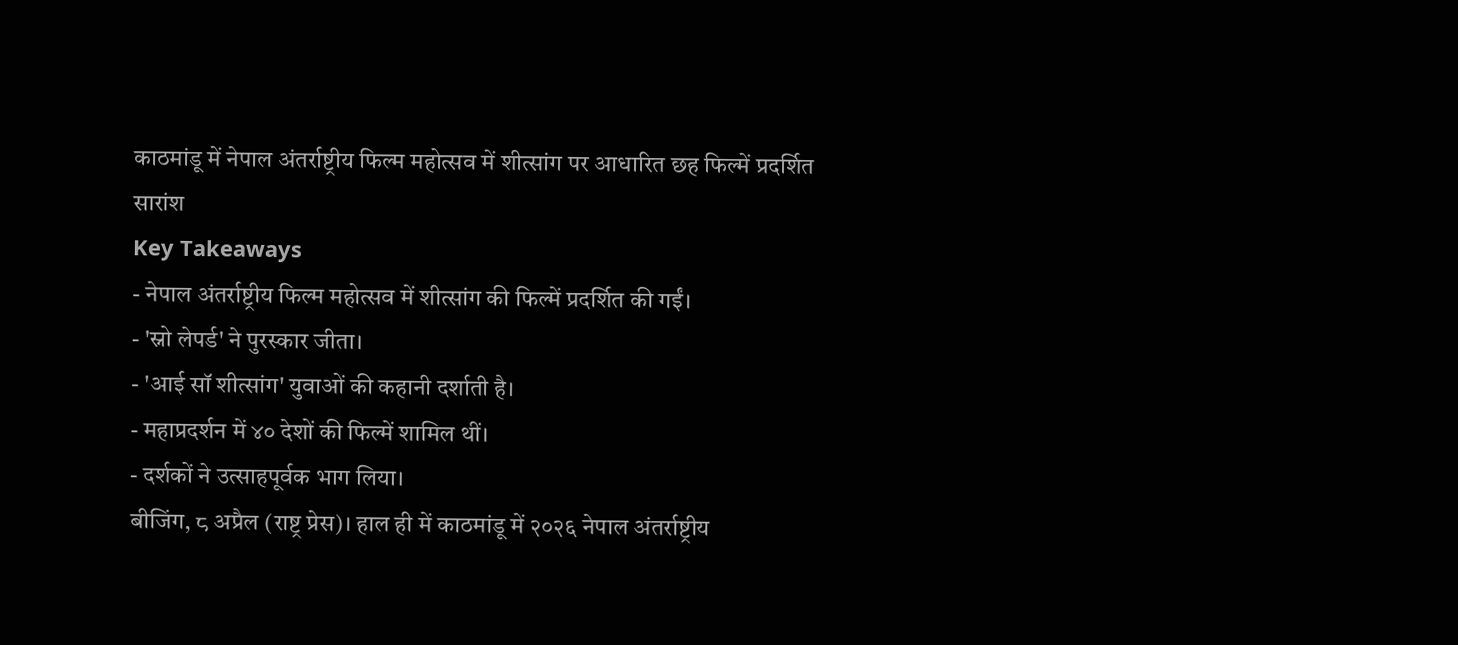काठमांडू में नेपाल अंतर्राष्ट्रीय फिल्म महोत्सव में शीत्सांग पर आधारित छह फिल्में प्रदर्शित
सारांश
Key Takeaways
- नेपाल अंतर्राष्ट्रीय फिल्म महोत्सव में शीत्सांग की फिल्में प्रदर्शित की गईं।
- 'स्नो लेपर्ड' ने पुरस्कार जीता।
- 'आई सॉ शीत्सांग' युवाओं की कहानी दर्शाती है।
- महाप्रदर्शन में ४० देशों की फिल्में शामिल थीं।
- दर्शकों ने उत्साहपूर्वक भाग लिया।
बीजिंग, ८ अप्रैल (राष्ट्र प्रेस)। हाल ही में काठमांडू में २०२६ नेपाल अंतर्राष्ट्रीय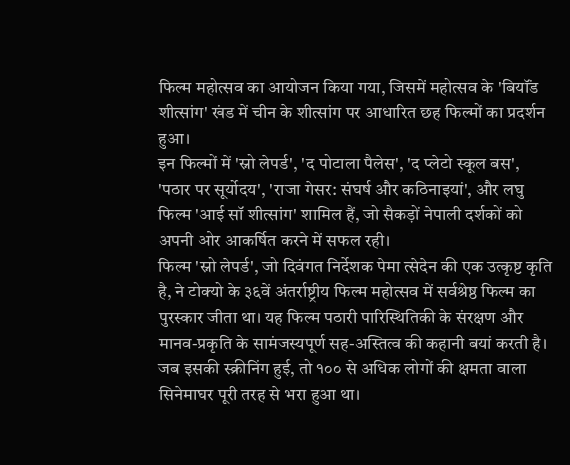फिल्म महोत्सव का आयोजन किया गया, जिसमें महोत्सव के 'बियॉंड शीत्सांग' खंड में चीन के शीत्सांग पर आधारित छह फिल्मों का प्रदर्शन हुआ।
इन फिल्मों में 'स्नो लेपर्ड', 'द पोटाला पैलेस', 'द प्लेटो स्कूल बस', 'पठार पर सूर्योदय', 'राजा गेसर: संघर्ष और कठिनाइयां', और लघु फिल्म 'आई सॉ शीत्सांग' शामिल हैं, जो सैकड़ों नेपाली दर्शकों को अपनी ओर आकर्षित करने में सफल रही।
फिल्म 'स्नो लेपर्ड', जो दिवंगत निर्देशक पेमा त्सेदेन की एक उत्कृष्ट कृति है, ने टोक्यो के ३६वें अंतर्राष्ट्रीय फिल्म महोत्सव में सर्वश्रेष्ठ फिल्म का पुरस्कार जीता था। यह फिल्म पठारी पारिस्थितिकी के संरक्षण और मानव-प्रकृति के सामंजस्यपूर्ण सह-अस्तित्व की कहानी बयां करती है। जब इसकी स्क्रीनिंग हुई, तो १०० से अधिक लोगों की क्षमता वाला सिनेमाघर पूरी तरह से भरा हुआ था।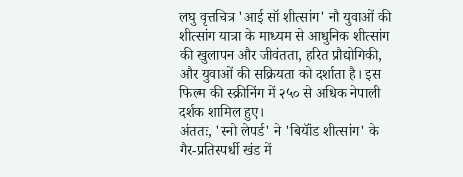लघु वृत्तचित्र 'आई सॉ शीत्सांग' नौ युवाओं की शीत्सांग यात्रा के माध्यम से आधुनिक शीत्सांग की खुलापन और जीवंतता, हरित प्रौद्योगिकी, और युवाओं की सक्रियता को दर्शाता है। इस फिल्म की स्क्रीनिंग में २५० से अधिक नेपाली दर्शक शामिल हुए।
अंततः, 'स्नो लेपर्ड' ने 'बियॉंड शीत्सांग' के गैर-प्रतिस्पर्धी खंड में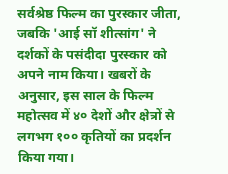सर्वश्रेष्ठ फिल्म का पुरस्कार जीता, जबकि 'आई सॉ शीत्सांग' ने दर्शकों के पसंदीदा पुरस्कार को अपने नाम किया। खबरों के अनुसार, इस साल के फिल्म महोत्सव में ४० देशों और क्षेत्रों से लगभग १०० कृतियों का प्रदर्शन किया गया।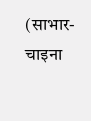(साभार- चाइना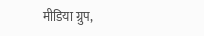मीडिया ग्रुप,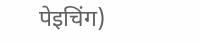पेइचिंग)